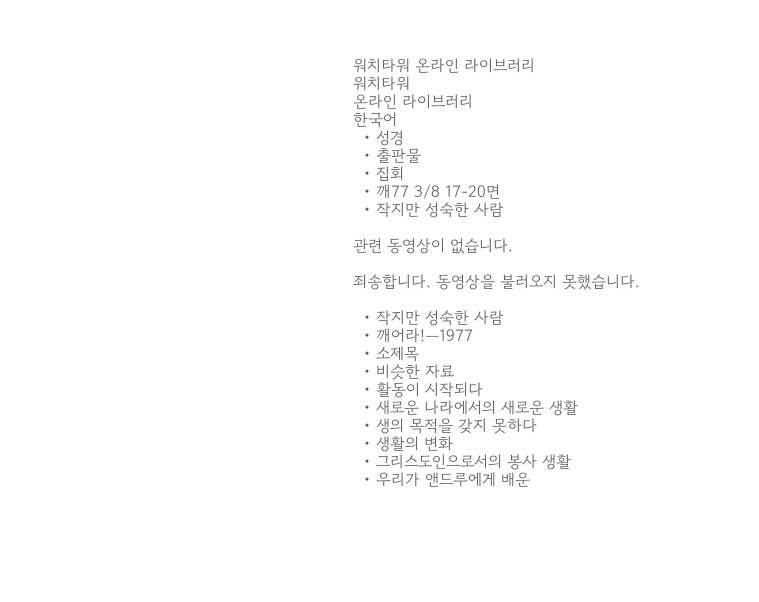워치타워 온라인 라이브러리
워치타워
온라인 라이브러리
한국어
  • 성경
  • 출판물
  • 집회
  • 깨77 3/8 17-20면
  • 작지만 성숙한 사람

관련 동영상이 없습니다.

죄송합니다. 동영상을 불러오지 못했습니다.

  • 작지만 성숙한 사람
  • 깨어라!—1977
  • 소제목
  • 비슷한 자료
  • 활동이 시작되다
  • 새로운 나라에서의 새로운 생활
  • 생의 목적을 갖지 못하다
  • 생활의 변화
  • 그리스도인으로서의 봉사 생활
  • 우리가 앤드루에게 배운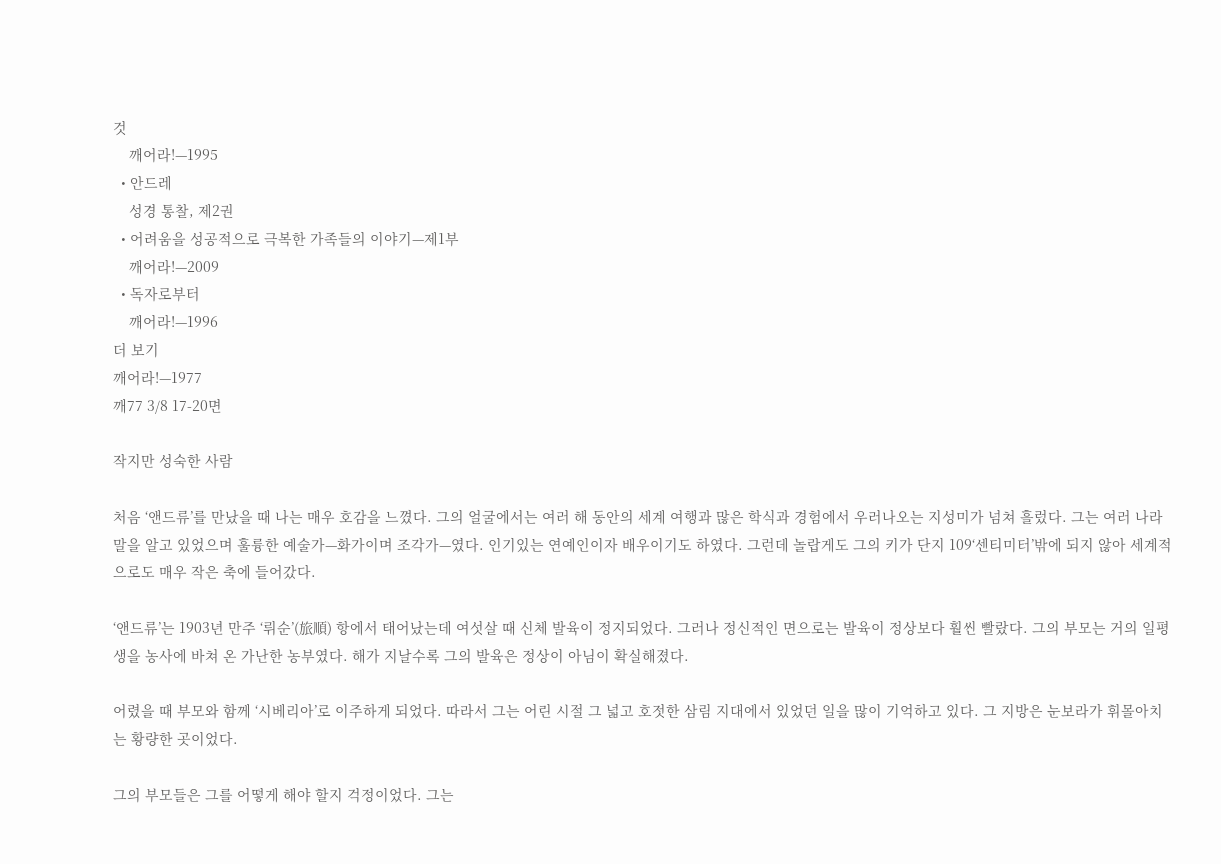것
    깨어라!—1995
  • 안드레
    성경 통찰, 제2권
  • 어려움을 성공적으로 극복한 가족들의 이야기—제1부
    깨어라!—2009
  • 독자로부터
    깨어라!—1996
더 보기
깨어라!—1977
깨77 3/8 17-20면

작지만 성숙한 사람

처음 ‘앤드류’를 만났을 때 나는 매우 호감을 느꼈다. 그의 얼굴에서는 여러 해 동안의 세계 여행과 많은 학식과 경험에서 우러나오는 지성미가 넘쳐 흘렀다. 그는 여러 나라 말을 알고 있었으며 훌륭한 예술가—화가이며 조각가—였다. 인기있는 연예인이자 배우이기도 하였다. 그런데 놀랍게도 그의 키가 단지 109‘센티미터’밖에 되지 않아 세계적으로도 매우 작은 축에 들어갔다.

‘앤드류’는 1903년 만주 ‘뤼순’(旅順) 항에서 태어났는데 여섯살 때 신체 발육이 정지되었다. 그러나 정신적인 면으로는 발육이 정상보다 훨씬 빨랐다. 그의 부모는 거의 일평생을 농사에 바쳐 온 가난한 농부였다. 해가 지날수록 그의 발육은 정상이 아님이 확실해졌다.

어렸을 때 부모와 함께 ‘시베리아’로 이주하게 되었다. 따라서 그는 어린 시절 그 넓고 호젓한 삼림 지대에서 있었던 일을 많이 기억하고 있다. 그 지방은 눈보라가 휘몰아치는 황량한 곳이었다.

그의 부모들은 그를 어떻게 해야 할지 걱정이었다. 그는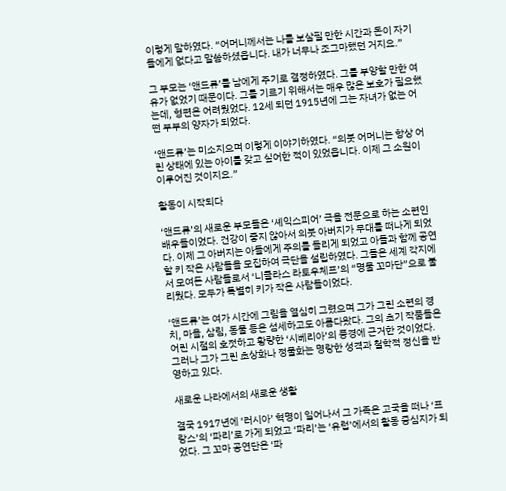이렇게 말하였다. “어머니께서는 나를 보살필 만한 시간과 돈이 자기들에게 없다고 말씀하셨읍니다. 내가 너무나 조그마했던 거지요.”

그 부모는 ‘앤드류’를 남에게 주기로 결정하였다. 그를 부양할 만한 여유가 없었기 때문이다. 그를 기르기 위해서는 매우 많은 보호가 필요했는데, 형편은 어려웠었다. 12세 되던 1915년에 그는 자녀가 없는 어떤 부부의 양자가 되었다.

‘앤드류’는 미소지으며 이렇게 이야기하였다. “의붓 어머니는 항상 어린 상태에 있는 아이를 갖고 싶어한 적이 있었읍니다. 이제 그 소원이 이루어진 것이지요.”

활동이 시작되다

‘앤드류’의 새로운 부모들은 ‘셰익스피어’ 극을 전문으로 하는 소련인 배우들이었다. 건강이 좋지 않아서 의붓 아버지가 무대를 떠나게 되었다. 이제 그 아버지는 아들에게 주의를 돌리게 되었고 아들과 함께 공연할 키 작은 사람들을 모집하여 극단을 설립하였다. 그들은 세계 각지에서 모여든 사람들로서 ‘니콜라스 라토우체프’의 “명물 꼬마단”으로 불리웠다. 모두가 특별히 키가 작은 사람들이었다.

‘앤드류’는 여가 시간에 그림을 열심히 그렸으며 그가 그린 소련의 경치, 마을, 삼림, 동물 등은 섬세하고도 아름다왔다. 그의 초기 작품들은 어린 시절의 호젓하고 황량한 ‘시베리아’의 풍경에 근거한 것이었다. 그러나 그가 그린 초상화나 정물화는 명랑한 성격과 철학적 정신을 반영하고 있다.

새로운 나라에서의 새로운 생활

결국 1917년에 ‘러시아’ 혁명이 일어나서 그 가족은 고국을 떠나 ‘프랑스’의 ‘파리’로 가게 되었고 ‘파리’는 ‘유럽’에서의 활동 중심지가 되었다. 그 꼬마 공연단은 ‘파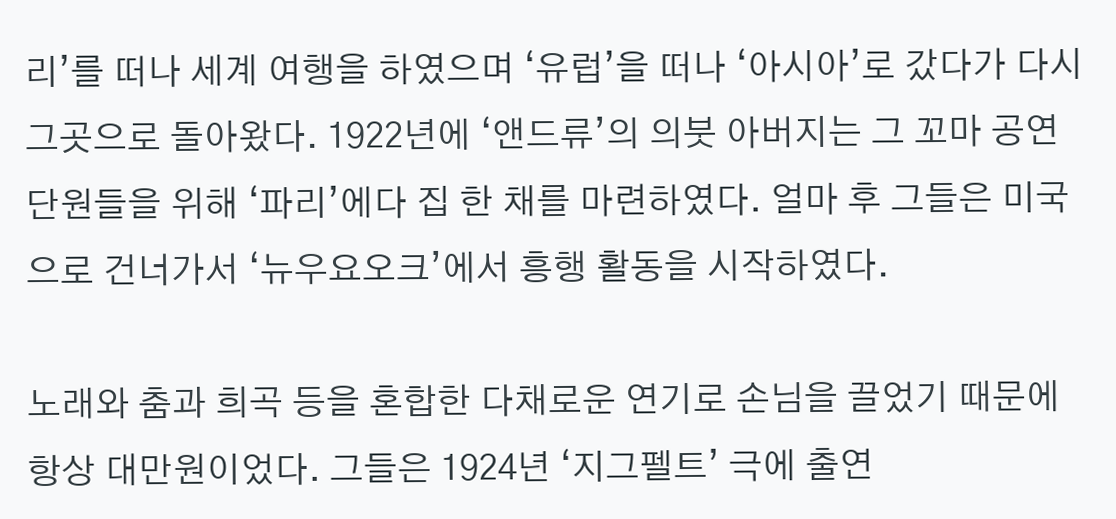리’를 떠나 세계 여행을 하였으며 ‘유럽’을 떠나 ‘아시아’로 갔다가 다시 그곳으로 돌아왔다. 1922년에 ‘앤드류’의 의붓 아버지는 그 꼬마 공연단원들을 위해 ‘파리’에다 집 한 채를 마련하였다. 얼마 후 그들은 미국으로 건너가서 ‘뉴우요오크’에서 흥행 활동을 시작하였다.

노래와 춤과 희곡 등을 혼합한 다채로운 연기로 손님을 끌었기 때문에 항상 대만원이었다. 그들은 1924년 ‘지그펠트’ 극에 출연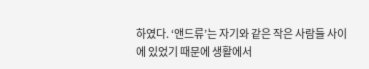하였다. ‘앤드류’는 자기와 같은 작은 사람들 사이에 있었기 때문에 생활에서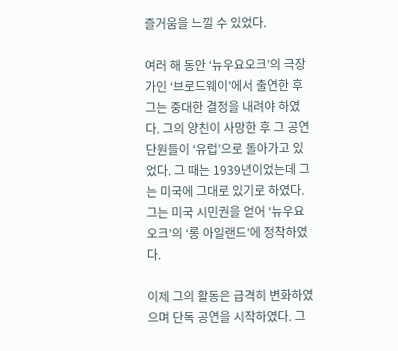즐거움을 느낄 수 있었다.

여러 해 동안 ‘뉴우요오크’의 극장가인 ‘브로드웨이’에서 출연한 후 그는 중대한 결정을 내려야 하였다. 그의 양친이 사망한 후 그 공연단원들이 ‘유럽’으로 돌아가고 있었다. 그 때는 1939년이었는데 그는 미국에 그대로 있기로 하였다. 그는 미국 시민권을 얻어 ‘뉴우요오크’의 ‘롱 아일랜드’에 정착하였다.

이제 그의 활동은 급격히 변화하였으며 단독 공연을 시작하였다. 그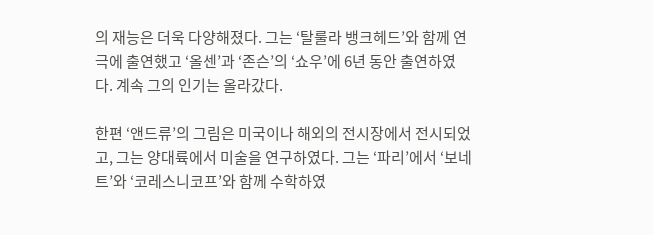의 재능은 더욱 다양해졌다. 그는 ‘탈룰라 뱅크헤드’와 함께 연극에 출연했고 ‘올센’과 ‘존슨’의 ‘쇼우’에 6년 동안 출연하였다. 계속 그의 인기는 올라갔다.

한편 ‘앤드류’의 그림은 미국이나 해외의 전시장에서 전시되었고, 그는 양대륙에서 미술을 연구하였다. 그는 ‘파리’에서 ‘보네트’와 ‘코레스니코프’와 함께 수학하였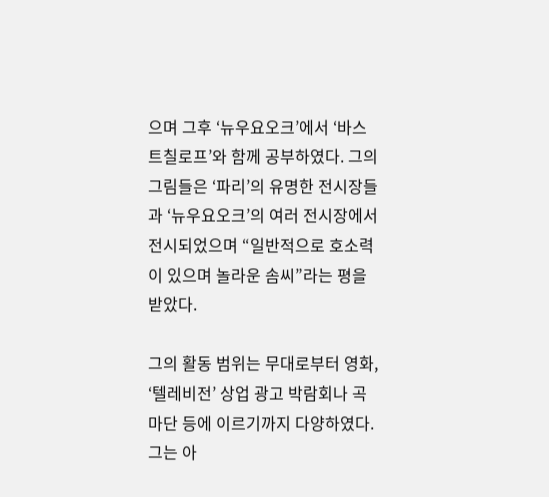으며 그후 ‘뉴우요오크’에서 ‘바스트칠로프’와 함께 공부하였다. 그의 그림들은 ‘파리’의 유명한 전시장들과 ‘뉴우요오크’의 여러 전시장에서 전시되었으며 “일반적으로 호소력이 있으며 놀라운 솜씨”라는 평을 받았다.

그의 활동 범위는 무대로부터 영화, ‘텔레비전’ 상업 광고 박람회나 곡마단 등에 이르기까지 다양하였다. 그는 아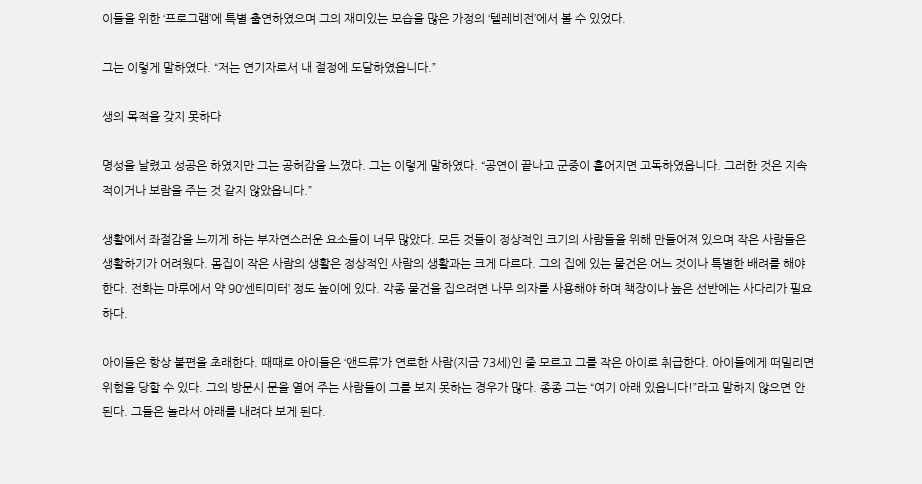이들을 위한 ‘프로그램’에 특별 출연하였으며 그의 재미있는 모습을 많은 가정의 ‘텔레비전’에서 볼 수 있었다.

그는 이렇게 말하였다. “저는 연기자로서 내 절정에 도달하였읍니다.”

생의 목적을 갖지 못하다

명성을 날렸고 성공은 하였지만 그는 공허감을 느꼈다. 그는 이렇게 말하였다. “공연이 끝나고 군중이 흩어지면 고독하였읍니다. 그러한 것은 지속적이거나 보람을 주는 것 같지 않았읍니다.”

생활에서 좌절감을 느끼게 하는 부자연스러운 요소들이 너무 많았다. 모든 것들이 정상적인 크기의 사람들을 위해 만들어져 있으며 작은 사람들은 생활하기가 어려웠다. 몸집이 작은 사람의 생활은 정상적인 사람의 생활과는 크게 다르다. 그의 집에 있는 물건은 어느 것이나 특별한 배려를 해야 한다. 전화는 마루에서 약 90‘센티미터’ 정도 높이에 있다. 각종 물건을 집으려면 나무 의자를 사용해야 하며 책장이나 높은 선반에는 사다리가 필요하다.

아이들은 항상 불편을 초래한다. 때때로 아이들은 ‘앤드류’가 연로한 사람(지금 73세)인 줄 모르고 그를 작은 아이로 취급한다. 아이들에게 떠밀리면 위험을 당할 수 있다. 그의 방문시 문을 열어 주는 사람들이 그를 보지 못하는 경우가 많다. 종종 그는 “여기 아래 있읍니다!”라고 말하지 않으면 안된다. 그들은 놀라서 아래를 내려다 보게 된다.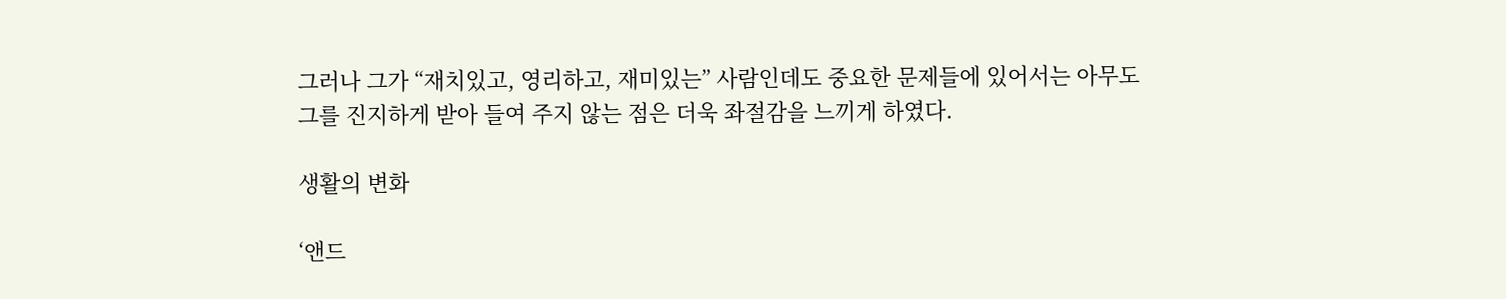그러나 그가 “재치있고, 영리하고, 재미있는” 사람인데도 중요한 문제들에 있어서는 아무도 그를 진지하게 받아 들여 주지 않는 점은 더욱 좌절감을 느끼게 하였다.

생활의 변화

‘앤드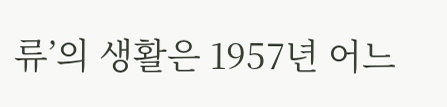류’의 생활은 1957년 어느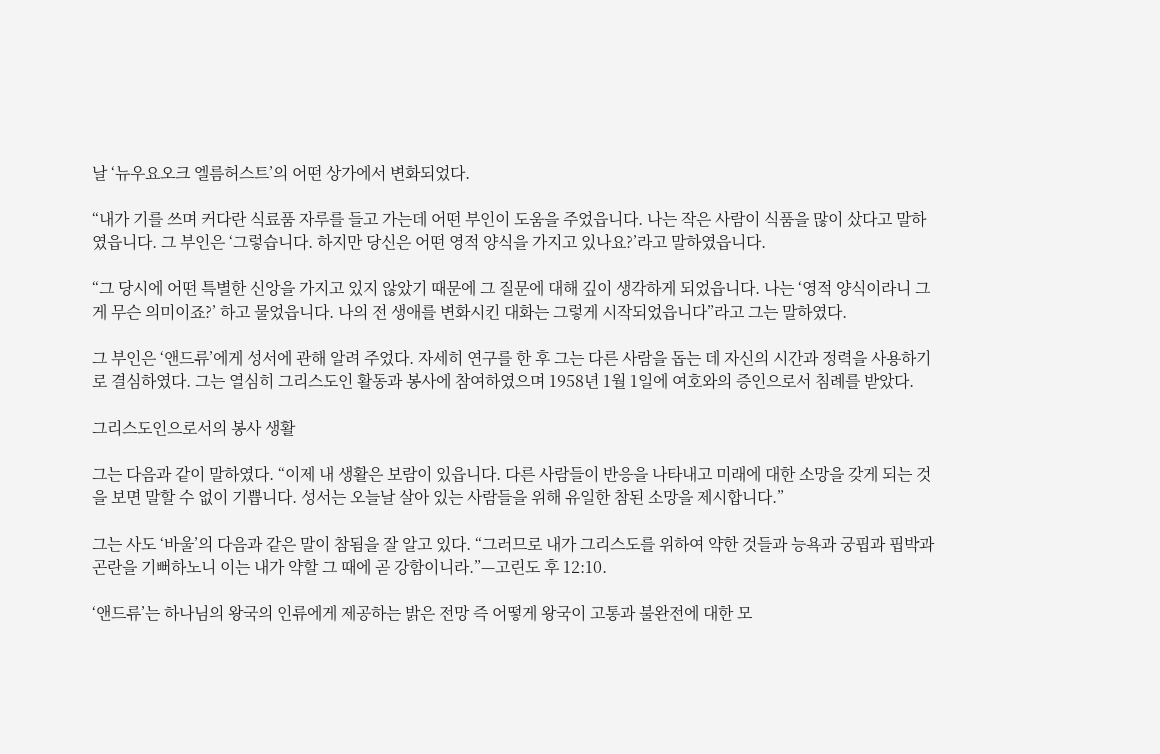날 ‘뉴우요오크 엘름허스트’의 어떤 상가에서 변화되었다.

“내가 기를 쓰며 커다란 식료품 자루를 들고 가는데 어떤 부인이 도움을 주었읍니다. 나는 작은 사람이 식품을 많이 샀다고 말하였읍니다. 그 부인은 ‘그렇습니다. 하지만 당신은 어떤 영적 양식을 가지고 있나요?’라고 말하였읍니다.

“그 당시에 어떤 특별한 신앙을 가지고 있지 않았기 때문에 그 질문에 대해 깊이 생각하게 되었읍니다. 나는 ‘영적 양식이라니 그게 무슨 의미이죠?’ 하고 물었읍니다. 나의 전 생애를 변화시킨 대화는 그렇게 시작되었읍니다”라고 그는 말하였다.

그 부인은 ‘앤드류’에게 성서에 관해 알려 주었다. 자세히 연구를 한 후 그는 다른 사람을 돕는 데 자신의 시간과 정력을 사용하기로 결심하였다. 그는 열심히 그리스도인 활동과 봉사에 참여하였으며 1958년 1월 1일에 여호와의 증인으로서 침례를 받았다.

그리스도인으로서의 봉사 생활

그는 다음과 같이 말하였다. “이제 내 생활은 보람이 있읍니다. 다른 사람들이 반응을 나타내고 미래에 대한 소망을 갖게 되는 것을 보면 말할 수 없이 기쁩니다. 성서는 오늘날 살아 있는 사람들을 위해 유일한 참된 소망을 제시합니다.”

그는 사도 ‘바울’의 다음과 같은 말이 참됨을 잘 알고 있다. “그러므로 내가 그리스도를 위하여 약한 것들과 능욕과 궁핍과 핍박과 곤란을 기뻐하노니 이는 내가 약할 그 때에 곧 강함이니라.”—고린도 후 12:10.

‘앤드류’는 하나님의 왕국의 인류에게 제공하는 밝은 전망 즉 어떻게 왕국이 고통과 불완전에 대한 모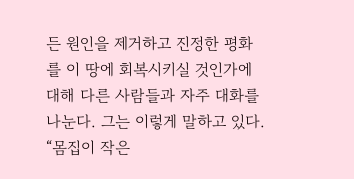든 원인을 제거하고 진정한 평화를 이 땅에 회복시키실 것인가에 대해 다른 사람들과 자주 대화를 나눈다. 그는 이렇게 말하고 있다. “몸집이 작은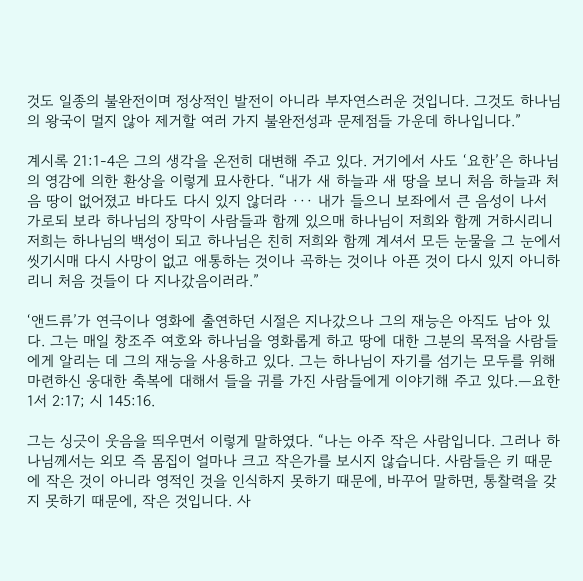것도 일종의 불완전이며 정상적인 발전이 아니라 부자연스러운 것입니다. 그것도 하나님의 왕국이 멀지 않아 제거할 여러 가지 불완전성과 문제점들 가운데 하나입니다.”

계시록 21:1-4은 그의 생각을 온전히 대변해 주고 있다. 거기에서 사도 ‘요한’은 하나님의 영감에 의한 환상을 이렇게 묘사한다. “내가 새 하늘과 새 땅을 보니 처음 하늘과 처음 땅이 없어졌고 바다도 다시 있지 않더라 ··· 내가 들으니 보좌에서 큰 음성이 나서 가로되 보라 하나님의 장막이 사람들과 함께 있으매 하나님이 저희와 함께 거하시리니 저희는 하나님의 백성이 되고 하나님은 친히 저희와 함께 계셔서 모든 눈물을 그 눈에서 씻기시매 다시 사망이 없고 애통하는 것이나 곡하는 것이나 아픈 것이 다시 있지 아니하리니 처음 것들이 다 지나갔음이러라.”

‘앤드류’가 연극이나 영화에 출연하던 시절은 지나갔으나 그의 재능은 아직도 남아 있다. 그는 매일 창조주 여호와 하나님을 영화롭게 하고 땅에 대한 그분의 목적을 사람들에게 알리는 데 그의 재능을 사용하고 있다. 그는 하나님이 자기를 섬기는 모두를 위해 마련하신 웅대한 축복에 대해서 들을 귀를 가진 사람들에게 이야기해 주고 있다.—요한 1서 2:17; 시 145:16.

그는 싱긋이 웃음을 띄우면서 이렇게 말하였다. “나는 아주 작은 사람입니다. 그러나 하나님께서는 외모 즉 몸집이 얼마나 크고 작은가를 보시지 않습니다. 사람들은 키 때문에 작은 것이 아니라 영적인 것을 인식하지 못하기 때문에, 바꾸어 말하면, 통찰력을 갖지 못하기 때문에, 작은 것입니다. 사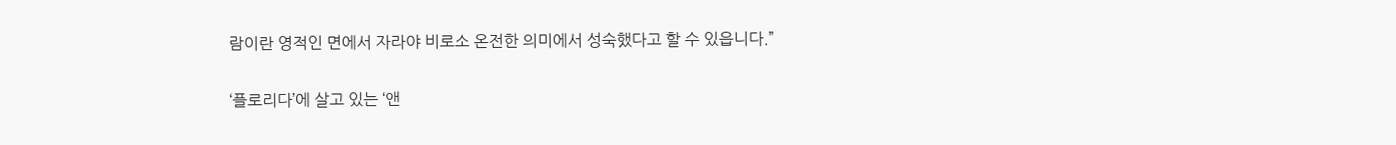람이란 영적인 면에서 자라야 비로소 온전한 의미에서 성숙했다고 할 수 있읍니다.”

‘플로리다’에 살고 있는 ‘앤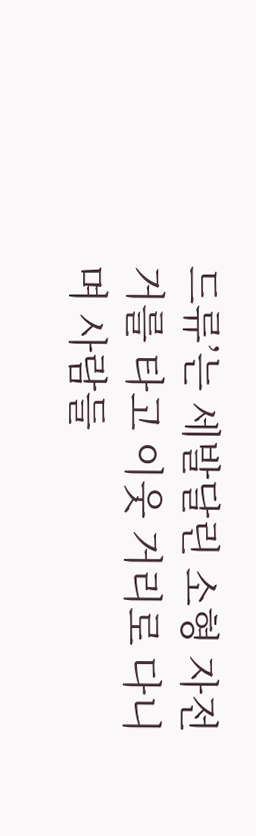드류’는 세발달린 소형 자전거를 타고 이웃 거리로 다니며 사람들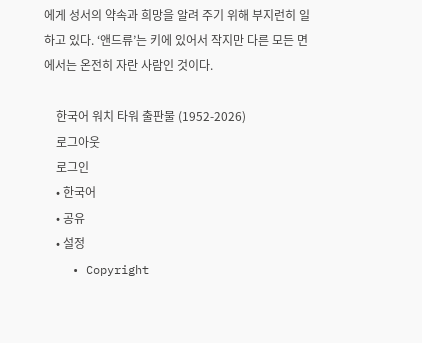에게 성서의 약속과 희망을 알려 주기 위해 부지런히 일하고 있다. ‘앤드류’는 키에 있어서 작지만 다른 모든 면에서는 온전히 자란 사람인 것이다.

    한국어 워치 타워 출판물 (1952-2026)
    로그아웃
    로그인
    • 한국어
    • 공유
    • 설정
    • Copyright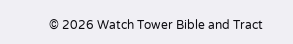© 2026 Watch Tower Bible and Tract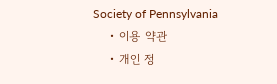Society of Pennsylvania
    • 이용 약관
    • 개인 정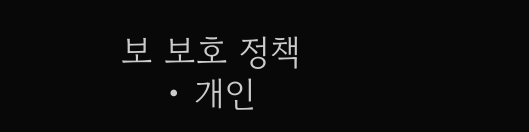보 보호 정책
    • 개인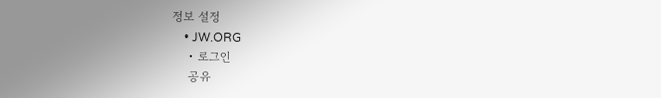정보 설정
    • JW.ORG
    • 로그인
    공유